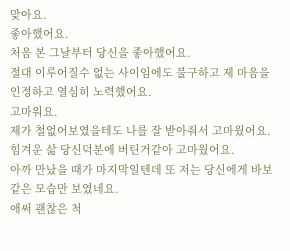맞아요.
좋아했어요.
처음 본 그날부터 당신을 좋아했어요.
절대 이루어질수 없는 사이임에도 불구하고 제 마음을 인정하고 열심히 노력했어요.
고마워요.
제가 철없어보였을테도 나를 잘 받아줘서 고마웠어요.
힘겨운 삶 당신덕분에 버틴거같아 고마웠어요.
아까 만났을 때가 마지막일텐데 또 저는 당신에게 바보같은 모습만 보였네요.
애써 괜찮은 척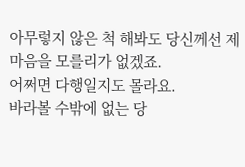아무렇지 않은 척 해봐도 당신께선 제 마음을 모를리가 없겠죠.
어쩌면 다행일지도 몰라요.
바라볼 수밖에 없는 당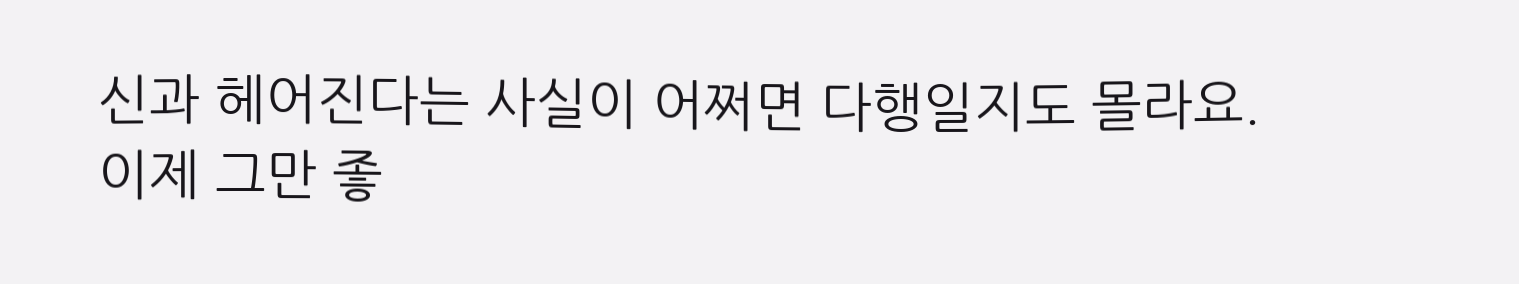신과 헤어진다는 사실이 어쩌면 다행일지도 몰라요.
이제 그만 좋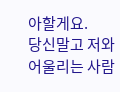아할게요.
당신말고 저와 어울리는 사람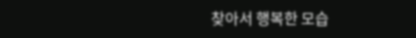찾아서 행복한 모습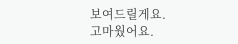보여드릴게요.
고마웠어요.